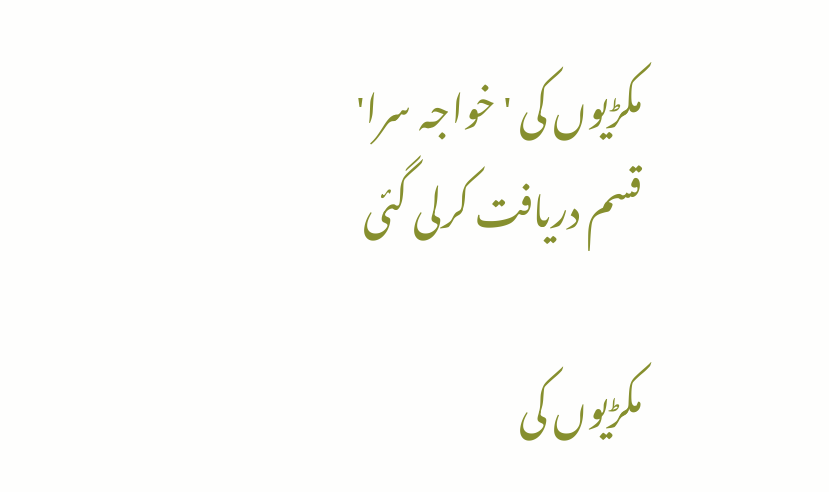مکڑیوں کی 'خواجہ سرا' قسم دریافت کرلی گئی

مکڑیوں کی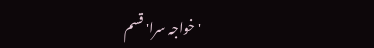'خواجہ سرا' قسم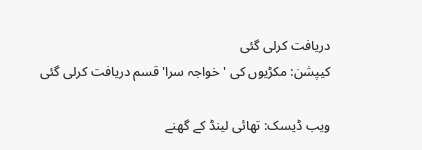دریافت کرلی گئی
کیپشن: مکڑیوں کی 'خواجہ سرا' قسم دریافت کرلی گئی

ویب ڈیسک: تھائی لینڈ کے گھنے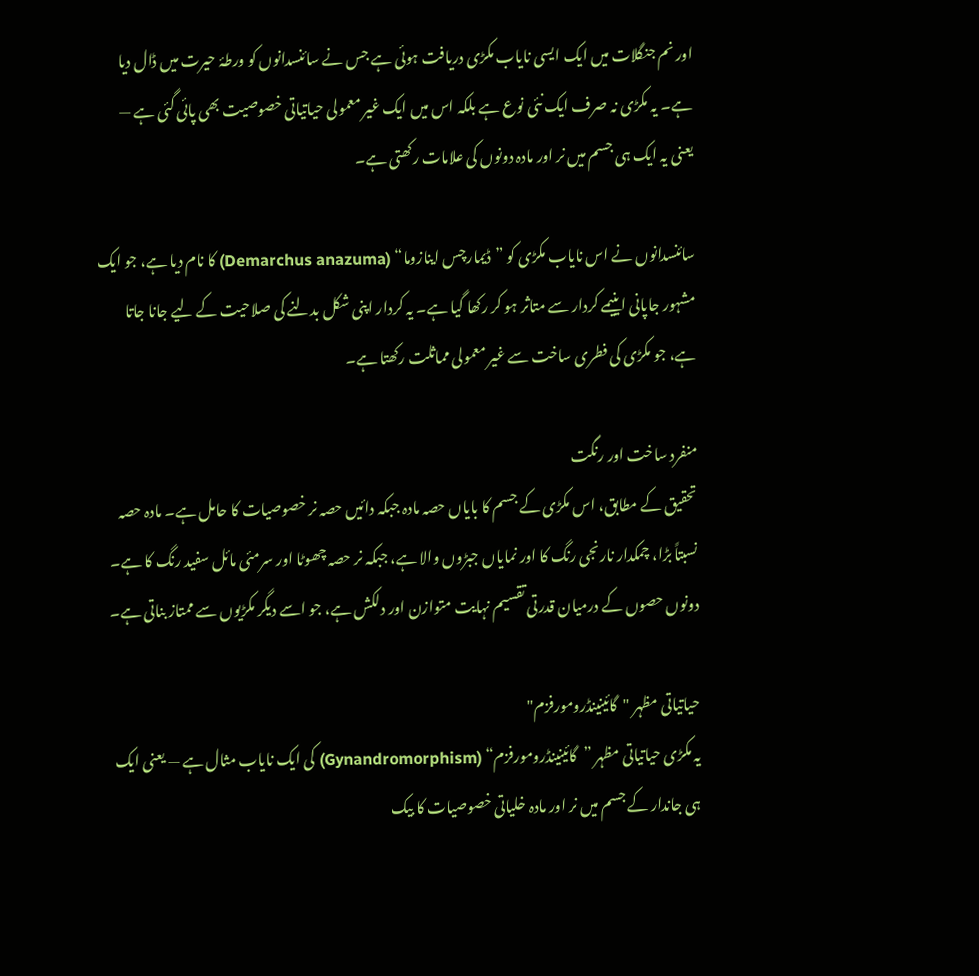اور نم جنگلات میں ایک ایسی نایاب مکڑی دریافت ہوئی ہے جس نے سائنسدانوں کو ورطۂ حیرت میں ڈال دیا ہے۔ یہ مکڑی نہ صرف ایک نئی نوع ہے بلکہ اس میں ایک غیر معمولی حیاتیاتی خصوصیت بھی پائی گئی ہے — یعنی یہ ایک ہی جسم میں نر اور مادہ دونوں کی علامات رکھتی ہے۔

سائنسدانوں نے اس نایاب مکڑی کو ”ڈیمارچس اینازوما“ (Demarchus anazuma) کا نام دیا ہے، جو ایک مشہور جاپانی اینیمے کردار سے متاثر ہو کر رکھا گیا ہے۔ یہ کردار اپنی شکل بدلنے کی صلاحیت کے لیے جانا جاتا ہے، جو مکڑی کی فطری ساخت سے غیر معمولی مماثلت رکھتا ہے۔

منفرد ساخت اور رنگت
تحقیق کے مطابق، اس مکڑی کے جسم کا بایاں حصہ مادہ جبکہ دائیں حصہ نر خصوصیات کا حامل ہے۔ مادہ حصہ نسبتاً بڑا، چمکدار نارنجی رنگ کا اور نمایاں جبڑوں والا ہے، جبکہ نر حصہ چھوٹا اور سرمئی مائل سفید رنگ کا ہے۔ دونوں حصوں کے درمیان قدرتی تقسیم نہایت متوازن اور دلکش ہے، جو اسے دیگر مکڑیوں سے ممتاز بناتی ہے۔

حیاتیاتی مظہر "گائینینڈرومورفزم"
یہ مکڑی حیاتیاتی مظہر ”گائینینڈرومورفزم“ (Gynandromorphism) کی ایک نایاب مثال ہے — یعنی ایک ہی جاندار کے جسم میں نر اور مادہ خلیاتی خصوصیات کا بیک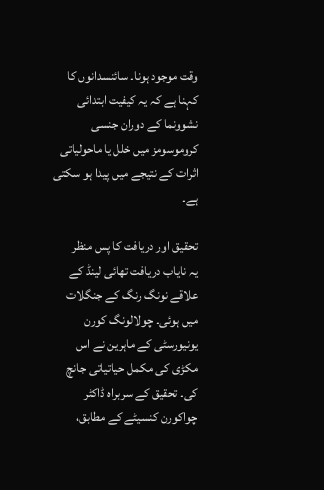وقت موجود ہونا۔ سائنسدانوں کا کہنا ہے کہ یہ کیفیت ابتدائی نشوونما کے دوران جنسی کروموسومز میں خلل یا ماحولیاتی اثرات کے نتیجے میں پیدا ہو سکتی ہے۔

تحقیق اور دریافت کا پس منظر
یہ نایاب دریافت تھائی لینڈ کے علاقے نونگ رنگ کے جنگلات میں ہوئی۔ چولالونگ کورن یونیورسٹی کے ماہرین نے اس مکڑی کی مکمل حیاتیاتی جانچ کی۔ تحقیق کے سربراہ ڈاکٹر چواکورن کنسیٹے کے مطابق،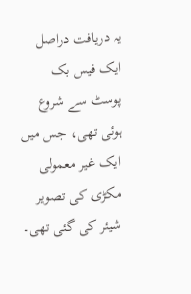یہ دریافت دراصل ایک فیس بک پوسٹ سے شروع ہوئی تھی، جس میں ایک غیر معمولی مکڑی کی تصویر شیئر کی گئی تھی۔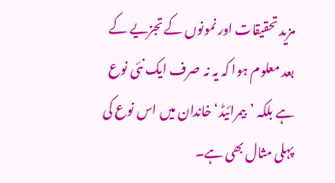مزید تحقیقات اور نمونوں کے تجزیے کے بعد معلوم ہوا کہ یہ نہ صرف ایک نئی نوع ہے بلکہ ’بیمرائیڈ‘ خاندان میں اس نوع کی پہلی مثال بھی ہے۔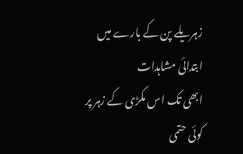زہریلے پن کے بارے میں ابتدائی مشاہدات
ابھی تک اس مکڑی کے زہر پر کوئی حتمی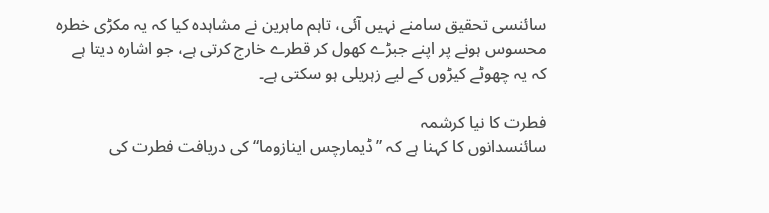سائنسی تحقیق سامنے نہیں آئی، تاہم ماہرین نے مشاہدہ کیا کہ یہ مکڑی خطرہ محسوس ہونے پر اپنے جبڑے کھول کر قطرے خارج کرتی ہے، جو اشارہ دیتا ہے کہ یہ چھوٹے کیڑوں کے لیے زہریلی ہو سکتی ہے۔

فطرت کا نیا کرشمہ
سائنسدانوں کا کہنا ہے کہ ”ڈیمارچس اینازوما“ کی دریافت فطرت کی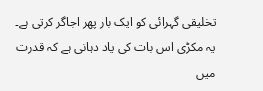تخلیقی گہرائی کو ایک بار پھر اجاگر کرتی ہے۔ یہ مکڑی اس بات کی یاد دہانی ہے کہ قدرت میں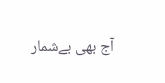آج بھی بےشمار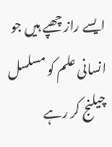ایسے راز چھپے ہیں جو انسانی علم کو مسلسل چیلنج کر رہے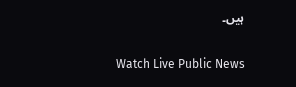ہیں۔

Watch Live Public News